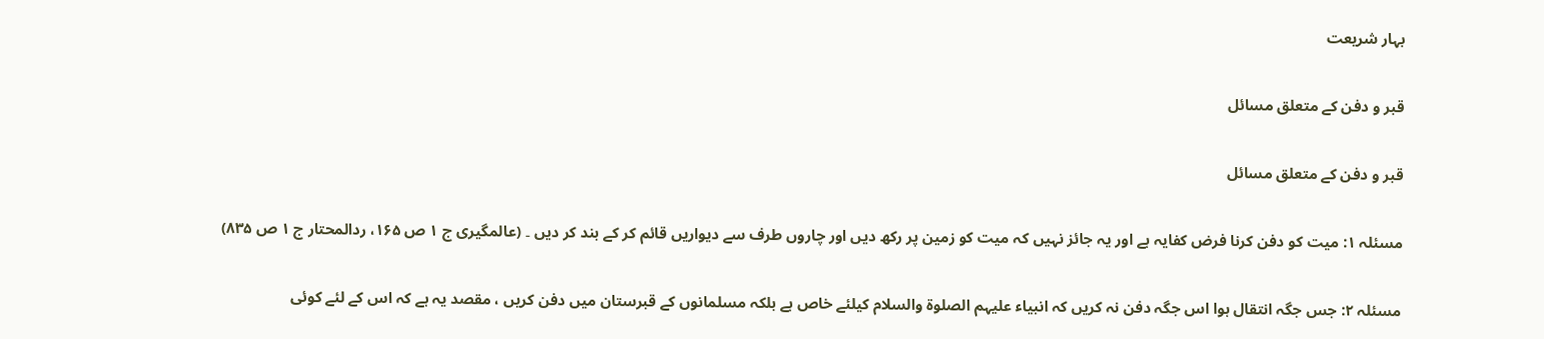بہار شریعت

قبر و دفن کے متعلق مسائل

قبر و دفن کے متعلق مسائل

مسئلہ ۱: میت کو دفن کرنا فرض کفایہ ہے اور یہ جائز نہیں کہ میت کو زمین پر رکھ دیں اور چاروں طرف سے دیواریں قائم کر کے بند کر دیں ۔ (عالمگیری ج ۱ ص ۱۶۵، ردالمحتار ج ۱ ص ۸۳۵)

مسئلہ ۲: جس جگہ انتقال ہوا اس جگہ دفن نہ کریں کہ انبیاء علیہم الصلوۃ والسلام کیلئے خاص ہے بلکہ مسلمانوں کے قبرستان میں دفن کریں ، مقصد یہ ہے کہ اس کے لئے کوئی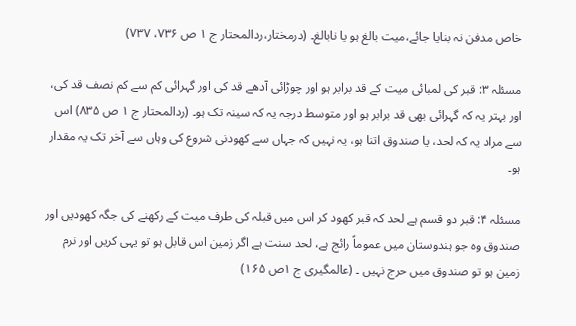خاص مدفن نہ بنایا جائے،میت بالغ ہو یا نابالغ۔ (درمختار،ردالمحتار ج ۱ ص ۷۳۶، ۷۳۷)

مسئلہ ۳: قبر کی لمبائی میت کے قد برابر ہو اور چوڑائی آدھے قد کی اور گہرائی کم سے کم نصف قد کی، اور بہتر یہ کہ گہرائی بھی قد برابر ہو اور متوسط درجہ یہ کہ سینہ تک ہو۔ (ردالمحتار ج ۱ ص ۸۳۵) اس سے مراد یہ کہ لحد، یا صندوق اتنا ہو، یہ نہیں کہ جہاں سے کھودنی شروع کی وہاں سے آخر تک یہ مقدار ہو۔

مسئلہ ۴: قبر دو قسم ہے لحد کہ قبر کھود کر اس میں قبلہ کی طرف میت کے رکھنے کی جگہ کھودیں اور صندوق وہ جو ہندوستان میں عموماً رائج ہے، لحد سنت ہے اگر زمین اس قابل ہو تو یہی کریں اور نرم زمین ہو تو صندوق میں حرج نہیں ۔ (عالمگیری ج ۱ص ۱۶۵)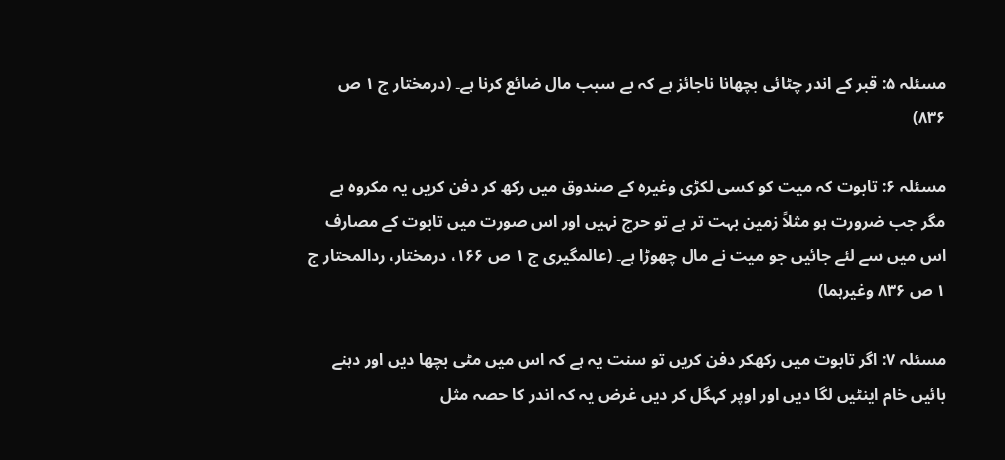مسئلہ ۵: قبر کے اندر چٹائی بچھانا ناجائز ہے کہ بے سبب مال ضائع کرنا ہے۔ (درمختار ج ۱ ص ۸۳۶)

مسئلہ ۶: تابوت کہ میت کو کسی لکڑی وغیرہ کے صندوق میں رکھ کر دفن کریں یہ مکروہ ہے مگر جب ضرورت ہو مثلاً زمین بہت تر ہے تو حرج نہیں اور اس صورت میں تابوت کے مصارف اس میں سے لئے جائیں جو میت نے مال چھوڑا ہے۔ (عالمگیری ج ۱ ص ۱۶۶، درمختار، ردالمحتار ج ۱ ص ۸۳۶ وغیرہما)

مسئلہ ۷: اگر تابوت میں رکھکر دفن کریں تو سنت یہ ہے کہ اس میں مٹی بچھا دیں اور دہنے بائیں خام اینٹیں لگا دیں اور اوپر کہگل کر دیں غرض یہ کہ اندر کا حصہ مثل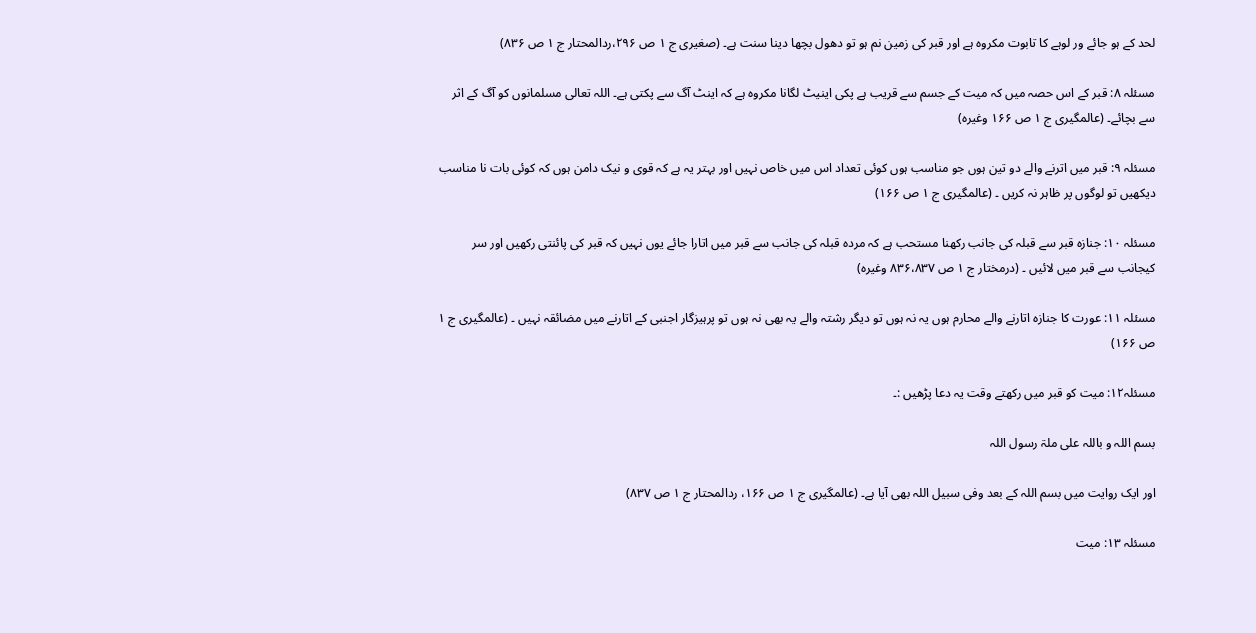لحد کے ہو جائے ور لوہے کا تابوت مکروہ ہے اور قبر کی زمین نم ہو تو دھول بچھا دینا سنت ہے۔ (صغیری ج ۱ ص ۲۹۶،ردالمحتار ج ۱ ص ۸۳۶)

مسئلہ ۸: قبر کے اس حصہ میں کہ میت کے جسم سے قریب ہے پکی اینیٹ لگانا مکروہ ہے کہ اینٹ آگ سے پکتی ہے۔ اللہ تعالی مسلمانوں کو آگ کے اثر سے بچائے۔ (عالمگیری ج ۱ ص ۱۶۶ وغیرہ)

مسئلہ ۹: قبر میں اترنے والے دو تین ہوں جو مناسب ہوں کوئی تعداد اس میں خاص نہیں اور بہتر یہ ہے کہ قوی و نیک دامن ہوں کہ کوئی بات نا مناسب دیکھیں تو لوگوں پر ظاہر نہ کریں ۔ (عالمگیری ج ۱ ص ۱۶۶)

مسئلہ ۱۰: جنازہ قبر سے قبلہ کی جانب رکھنا مستحب ہے کہ مردہ قبلہ کی جانب سے قبر میں اتارا جائے یوں نہیں کہ قبر کی پائنتی رکھیں اور سر کیجانب سے قبر میں لائیں ۔ (درمختار ج ۱ ص ۸۳۶،۸۳۷ وغیرہ)

مسئلہ ۱۱: عورت کا جنازہ اتارنے والے محارم ہوں یہ نہ ہوں تو دیگر رشتہ والے یہ بھی نہ ہوں تو پرہیزگار اجنبی کے اتارنے میں مضائقہ نہیں ۔ (عالمگیری ج ۱ ص ۱۶۶)

مسئلہ۱۲: میت کو قبر میں رکھتے وقت یہ دعا پڑھیں :۔

بسم اللہ و باللہ علی ملۃ رسول اللہ

اور ایک روایت میں بسم اللہ کے بعد وفی سبیل اللہ بھی آیا ہے۔ (عالمگیری ج ۱ ص ۱۶۶، ردالمحتار ج ۱ ص ۸۳۷)

مسئلہ ۱۳: میت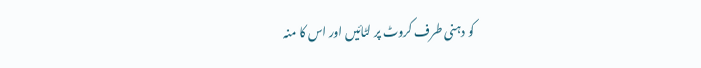کو دہنی طرف کروٹ پر لٹائیں اور اس کا منہ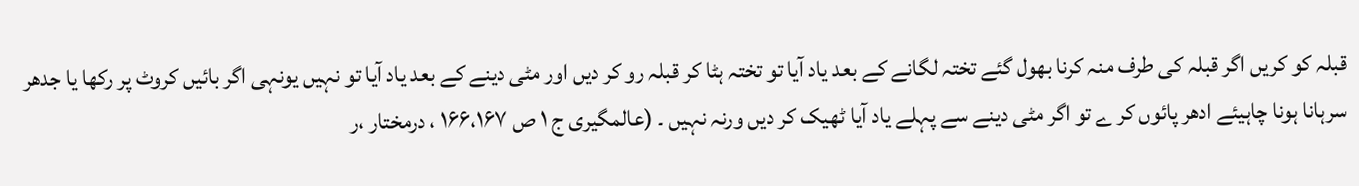قبلہ کو کریں اگر قبلہ کی طرف منہ کرنا بھول گئے تختہ لگانے کے بعد یاد آیا تو تختہ ہٹا کر قبلہ رو کر دیں اور مٹی دینے کے بعد یاد آیا تو نہیں یونہی اگر بائیں کروٹ پر رکھا یا جدھر سرہانا ہونا چاہیئے ادھر پائوں کر ے تو اگر مٹی دینے سے پہلے یاد آیا ٹھیک کر دیں ورنہ نہیں ۔ (عالمگیری ج ۱ ص ۱۶۶،۱۶۷ ، درمختار ،ر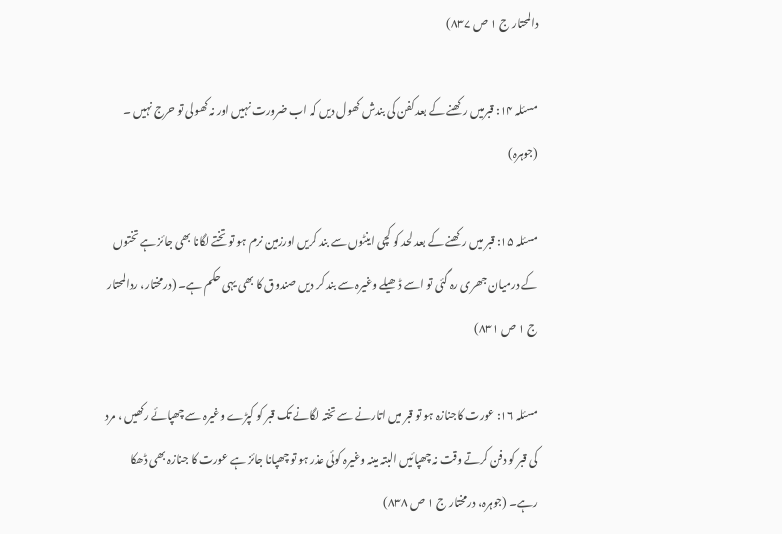دالمحتار ج ۱ ص ۸۳۷)

مسئلہ ۱۴: قبرمیں رکھنے کے بعد کفن کی بندش کھول دیں کہ اب ضرورت نہیں اور نہ کھولی تو حرج نہیں ۔ (جوہرہ)

مسئلہ ۱۵: قبر میں رکھنے کے بعد لحد کو کچی اینٹوں سے بند کریں اورزمین نرم ہو تو تختے لگانا بھی جائز ہے تختوں کے درمیان جھری رہ گئی تو اسے ڈھیلے وغیرہ سے بند کر دیں صندوق کا بھی یہی حکم ہے۔ (درمختار، ردالمحتار ج ۱ ص ۸۳۱)

مسئلہ ۱۶: عورت کاجنازہ ہو تو قبر میں اتارنے سے تختہ لگانے تک قبر کو کپڑے وغیرہ سے چھپائے رکھیں ، مرد کی قبر کو دفن کرتے وقت نہ چھپائیں البتہ مینہ وغیرہ کوئی عذر ہو تو چھپانا جائز ہے عورت کا جنازہ بھی ڈھکا رہے۔ (جوہرہ، درمختار ج ۱ ص ۸۳۸)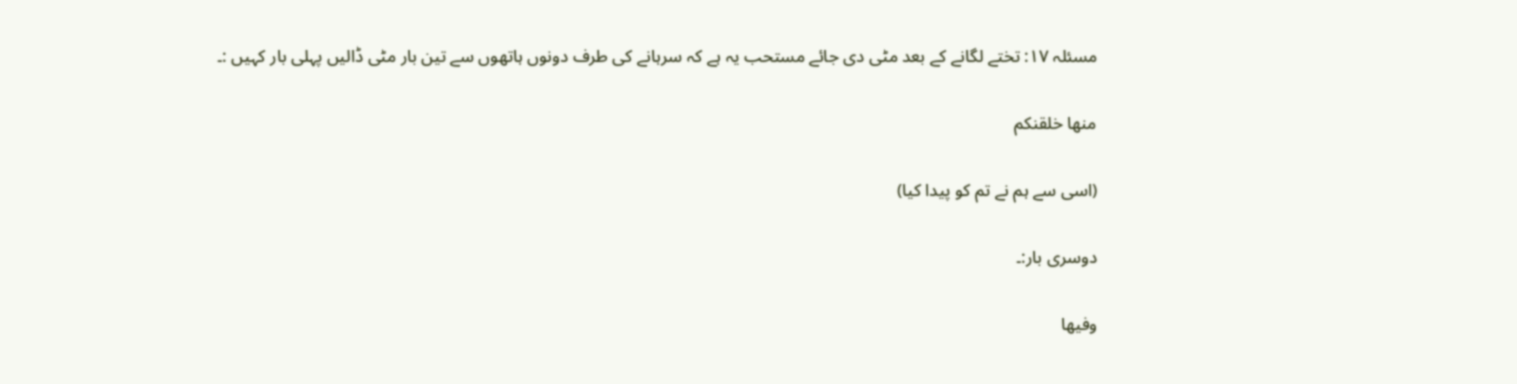مسئلہ ۱۷: تختے لگانے کے بعد مٹی دی جائے مستحب یہ ہے کہ سرہانے کی طرف دونوں ہاتھوں سے تین بار مٹی ڈالیں پہلی بار کہیں :۔

منھا خلقنکم

(اسی سے ہم نے تم کو پیدا کیا)

دوسری بار:۔

وفیھا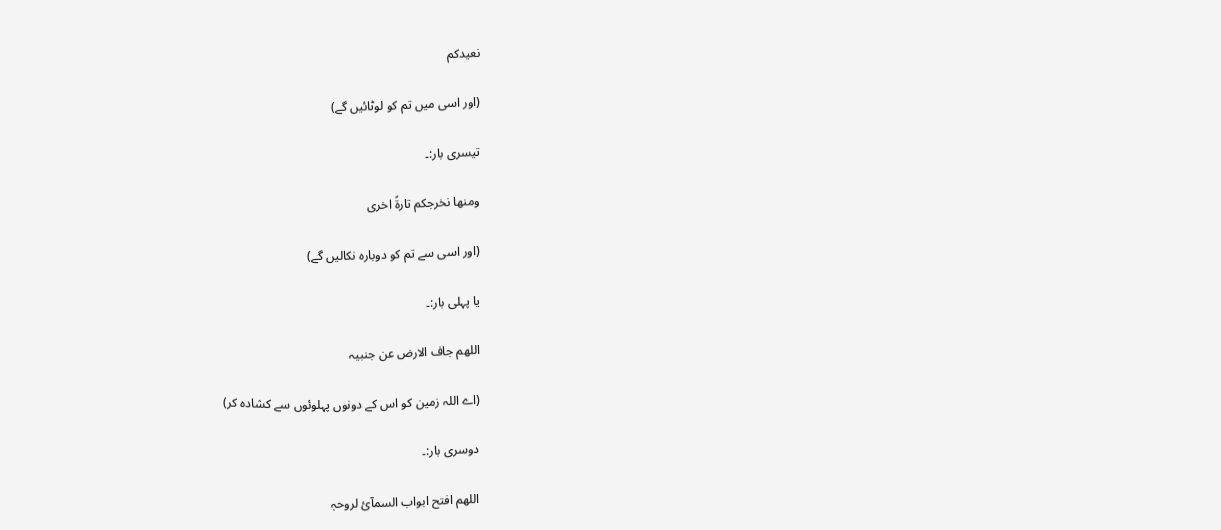نعیدکم

(اور اسی میں تم کو لوٹائیں گے)

تیسری بار:۔

ومنھا نخرجکم تارۃً اخری

(اور اسی سے تم کو دوبارہ نکالیں گے)

یا پہلی بار:۔

اللھم جاف الارض عن جنبیہ

(اے اللہ زمین کو اس کے دونوں پہلوئوں سے کشادہ کر)

دوسری بار:۔

اللھم افتح ابواب السمآئ لروحہٖ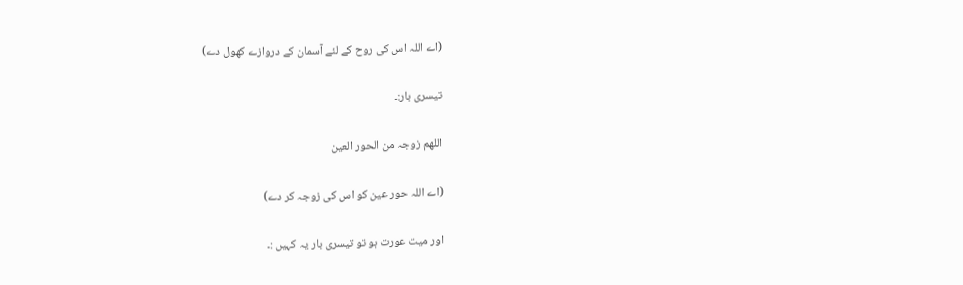(اے اللہ اس کی روح کے لئے آسمان کے دروازے کھول دے)

تیسری بار:۔

اللھم زوجہ من الحور العین

(اے اللہ حور عین کو اس کی زوجہ کر دے)

اور میت عورت ہو تو تیسری بار یہ کہیں :۔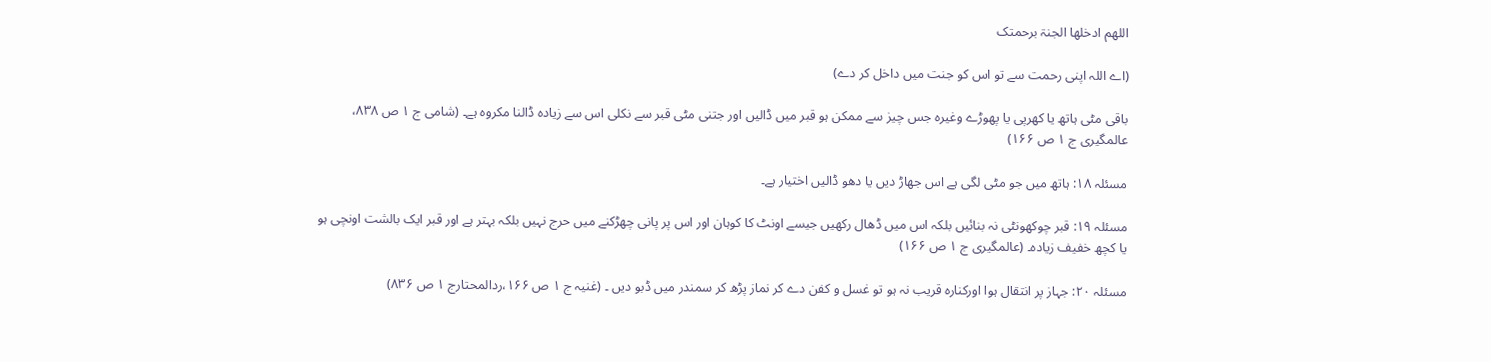اللھم ادخلھا الجنۃ برحمتک

(اے اللہ اپنی رحمت سے تو اس کو جنت میں داخل کر دے)

باقی مٹی ہاتھ یا کھرپی یا پھوڑے وغیرہ جس چیز سے ممکن ہو قبر میں ڈالیں اور جتنی مٹی قبر سے نکلی اس سے زیادہ ڈالنا مکروہ ہے۔ (شامی ج ۱ ص ۸۳۸، عالمگیری ج ۱ ص ۱۶۶)

مسئلہ ۱۸: ہاتھ میں جو مٹی لگی ہے اس جھاڑ دیں یا دھو ڈالیں اختیار ہے۔

مسئلہ ۱۹: قبر چوکھونٹی نہ بنائیں بلکہ اس میں ڈھال رکھیں جیسے اونٹ کا کوہان اور اس پر پانی چھڑکنے میں حرج نہیں بلکہ بہتر ہے اور قبر ایک بالشت اونچی ہو یا کچھ خفیف زیادہ۔ (عالمگیری ج ۱ ص ۱۶۶)

مسئلہ ۲۰: جہاز پر انتقال ہوا اورکنارہ قریب نہ ہو تو غسل و کفن دے کر نماز پڑھ کر سمندر میں ڈبو دیں ۔ (غنیہ ج ۱ ص ۱۶۶،ردالمحتارج ۱ ص ۸۳۶)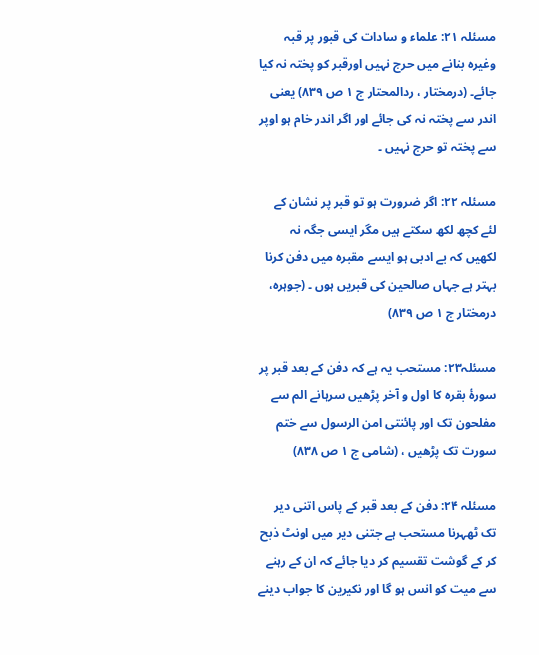مسئلہ ۲۱: علماء و سادات کی قبور پر قبہ وغیرہ بنانے میں حرج نہیں اورقبر کو پختہ نہ کیا جائے۔ (درمختار ، ردالمحتار ج ۱ ص ۸۳۹) یعنی اندر سے پختہ نہ کی جائے اور اگر اندر خام ہو اوپر سے پختہ تو حرج نہیں ۔

مسئلہ ۲۲: اگر ضرورت ہو تو قبر پر نشان کے لئے کچھ لکھ سکتے ہیں مگر ایسی جگہ نہ لکھیں کہ بے ادبی ہو ایسے مقبرہ میں دفن کرنا بہتر ہے جہاں صالحین کی قبریں ہوں ۔ (جوہرہ، درمختار ج ۱ ص ۸۳۹)

مسئلہ۲۳: مستحب یہ ہے کہ دفن کے بعد قبر پر سورۂ بقرہ کا اول و آخر پڑھیں سرہانے الم سے مفلحون تک اور پائنتی امن الرسول سے ختم سورت تک پڑھیں ، (شامی ج ۱ ص ۸۳۸)

مسئلہ ۲۴: دفن کے بعد قبر کے پاس اتنی دیر تک ٹھہرنا مستحب ہے جتنی دیر میں اونٹ ذبح کر کے گوشت تقسیم کر دیا جائے کہ ان کے رہنے سے میت کو انس ہو گا اور نکیرین کا جواب دینے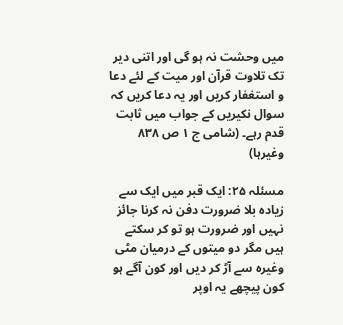میں وحشت نہ ہو گی اور اتنی دیر تک تلاوت قرآن اور میت کے لئے دعا و استغفار کریں اور یہ دعا کریں کہ سوال نکیریں کے جواب میں ثابت قدم رہے۔ (شامی ج ۱ ص ۸۳۸ وغیرہا)

مسئلہ ۲۵: ایک قبر میں ایک سے زیادہ بلا ضرورت دفن نہ کرنا جائز نہیں اور ضرورت ہو تو کر سکتے ہیں مگر دو میتوں کے درمیان مٹی وغیرہ سے آڑ کر دیں اور کون آگے ہو کون پیچھے یہ اوپر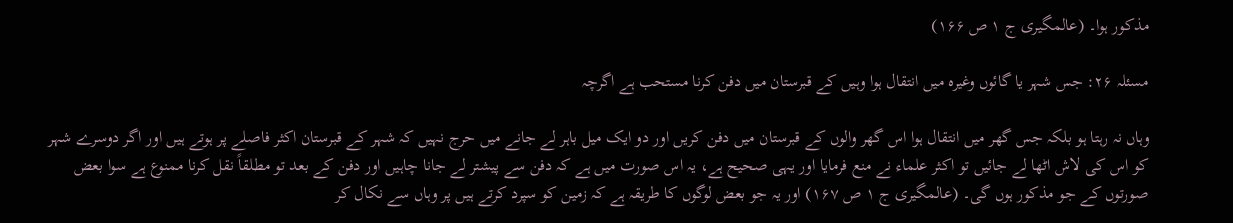مذکور ہوا۔ (عالمگیری ج ۱ ص ۱۶۶)

مسئلہ ۲۶: جس شہر یا گائوں وغیرہ میں انتقال ہوا وہیں کے قبرستان میں دفن کرنا مستحب ہے اگرچہ

وہاں نہ رہتا ہو بلکہ جس گھر میں انتقال ہوا اس گھر والوں کے قبرستان میں دفن کریں اور دو ایک میل باہر لے جانے میں حرج نہیں کہ شہر کے قبرستان اکثر فاصلے پر ہوتے ہیں اور اگر دوسرے شہر کو اس کی لاش اٹھا لے جائیں تو اکثر علماء نے منع فرمایا اور یہی صحیح ہے، یہ اس صورت میں ہے کہ دفن سے پیشتر لے جانا چاہیں اور دفن کے بعد تو مطلقاً نقل کرنا ممنوع ہے سوا بعض صورتوں کے جو مذکور ہوں گی۔ (عالمگیری ج ۱ ص ۱۶۷) اور یہ جو بعض لوگوں کا طریقہ ہے کہ زمین کو سپرد کرتے ہیں پر وہاں سے نکال کر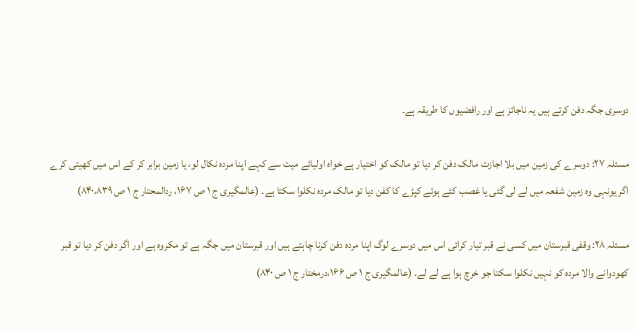دوسری جگہ دفن کرتے ہیں یہ ناجائز ہے اور رافضیوں کا طریقہ ہے۔

مسئلہ ۲۷: دوسرے کی زمین میں بلا اجازت مالک دفن کر دیا تو مالک کو اختیار ہے خواہ اولیائے میت سے کہے اپنا مردہ نکال لو، یا زمین برابر کر کے اس میں کھیتی کرے اگر یونہی وہ زمین شفعہ میں لے لی گئی یا غصب کئے ہوئے کپڑے کا کفن دیا تو مالک مردہ نکلوا سکتا ہے۔ (عالمگیری ج ۱ ص ۱۶۷، ردالمحتار ج ۱ ص ۸۴۰،۸۳۹)

مسئلہ ۲۸: وقفی قبرستان میں کسی نے قبر تیار کرائی اس میں دوسرے لوگ اپنا مردہ دفن کرنا چاہتے ہیں اور قبرستان میں جگہ ہے تو مکروہ ہے اور اگر دفن کر دیا تو قبر کھودوانے والا مردہ کو نہیں نکلوا سکتا جو خرچ ہوا ہے لے لے۔ (عالمگیری ج ۱ ص ۱۶۶،درمختار ج ۱ ص ۸۴۰)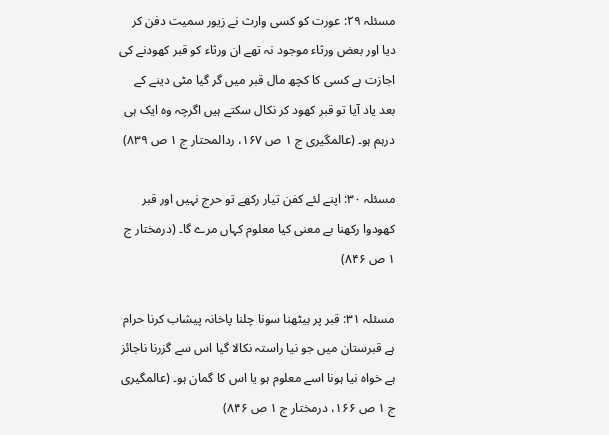مسئلہ ۲۹: عورت کو کسی وارث نے زیور سمیت دفن کر دیا اور بعض ورثاء موجود نہ تھے ان ورثاء کو قبر کھودنے کی اجازت ہے کسی کا کچھ مال قبر میں گر گیا مٹی دینے کے بعد یاد آیا تو قبر کھود کر نکال سکتے ہیں اگرچہ وہ ایک ہی درہم ہو۔ (عالمگیری ج ۱ ص ۱۶۷، ردالمحتار ج ۱ ص ۸۳۹)

مسئلہ ۳۰: اپنے لئے کفن تیار رکھے تو حرج نہیں اور قبر کھودوا رکھنا بے معنی کیا معلوم کہاں مرے گا۔ (درمختار ج ۱ ص ۸۴۶)

مسئلہ ۳۱: قبر پر بیٹھنا سونا چلنا پاخانہ پیشاب کرنا حرام ہے قبرستان میں جو نیا راستہ نکالا گیا اس سے گزرنا ناجائز ہے خواہ نیا ہونا اسے معلوم ہو یا اس کا گمان ہو۔ (عالمگیری ج ۱ ص ۱۶۶، درمختار ج ۱ ص ۸۴۶)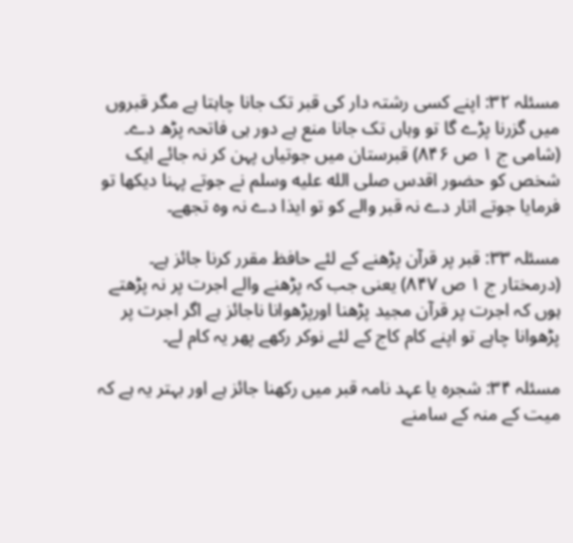مسئلہ ۳۲: اپنے کسی رشتہ دار کی قبر تک جانا چاہتا ہے مگر قبروں میں گزرنا پڑے گا تو وہاں تک جانا منع ہے دور ہی فاتحہ پڑھ دے۔ (شامی ج ۱ ص ۸۴۶) قبرستان میں جوتیاں پہن کر نہ جائے ایک شخص کو حضور اقدس صلى الله عليه وسلم نے جوتے پہنا دیکھا تو فرمایا جوتے اتار دے نہ قبر والے کو تو ایذا دے نہ وہ تجھے۔

مسئلہ ۳۳: قبر پر قرآن پڑھنے کے لئے حافظ مقرر کرنا جائز ہے۔ (درمختار ج ۱ ص ۸۴۷) یعنی جب کہ پڑھنے والے اجرت پر نہ پڑھتے ہوں کہ اجرت پر قرآن مجید پڑھنا اورپڑھوانا ناجائز ہے اگر اجرت پر پڑھوانا چاہے تو اپنے کام کاج کے لئے نوکر رکھے پھر یہ کام لے۔

مسئلہ ۳۴: شجرہ یا عہد نامہ قبر میں رکھنا جائز ہے اور بہتر یہ ہے کہ میت کے منہ کے سامنے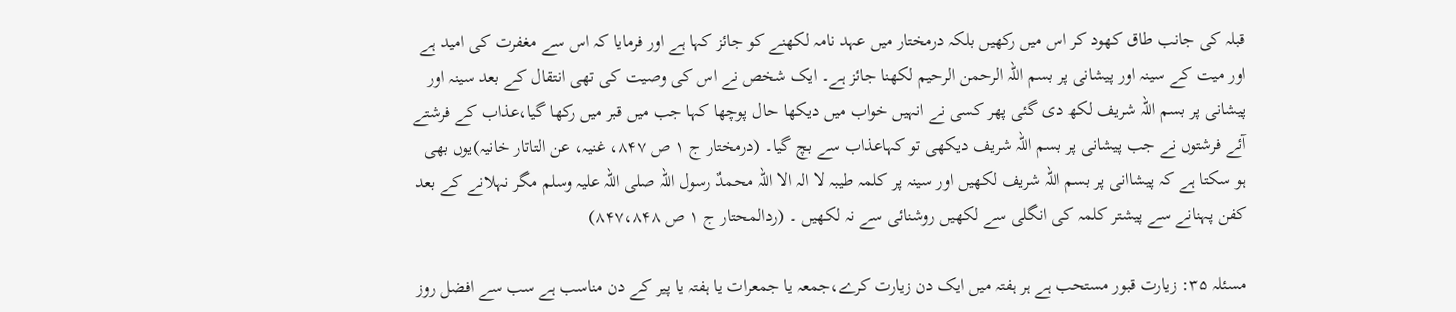قبلہ کی جانب طاق کھود کر اس میں رکھیں بلکہ درمختار میں عہد نامہ لکھنے کو جائز کہا ہے اور فرمایا کہ اس سے مغفرت کی امید ہے اور میت کے سینہ اور پیشانی پر بسم اللہ الرحمن الرحیم لکھنا جائز ہے۔ ایک شخص نے اس کی وصیت کی تھی انتقال کے بعد سینہ اور پیشانی پر بسم اللہ شریف لکھ دی گئی پھر کسی نے انہیں خواب میں دیکھا حال پوچھا کہا جب میں قبر میں رکھا گیا،عذاب کے فرشتے آئے فرشتوں نے جب پیشانی پر بسم اللہ شریف دیکھی تو کہاعذاب سے بچ گیا۔ (درمختار ج ۱ ص ۸۴۷، غنیہ، عن التاتار خانیہ)یوں بھی ہو سکتا ہے کہ پیشاانی پر بسم اللہ شریف لکھیں اور سینہ پر کلمہ طیبہ لا الہ الا اللہ محمدٌ رسول اللہ صلی اللہ علیہ وسلم مگر نہلانے کے بعد کفن پہنانے سے پیشتر کلمہ کی انگلی سے لکھیں روشنائی سے نہ لکھیں ۔ (ردالمحتار ج ۱ ص ۸۴۷،۸۴۸)

مسئلہ ۳۵: زیارت قبور مستحب ہے ہر ہفتہ میں ایک دن زیارت کرے،جمعہ یا جمعرات یا ہفتہ یا پیر کے دن مناسب ہے سب سے افضل روز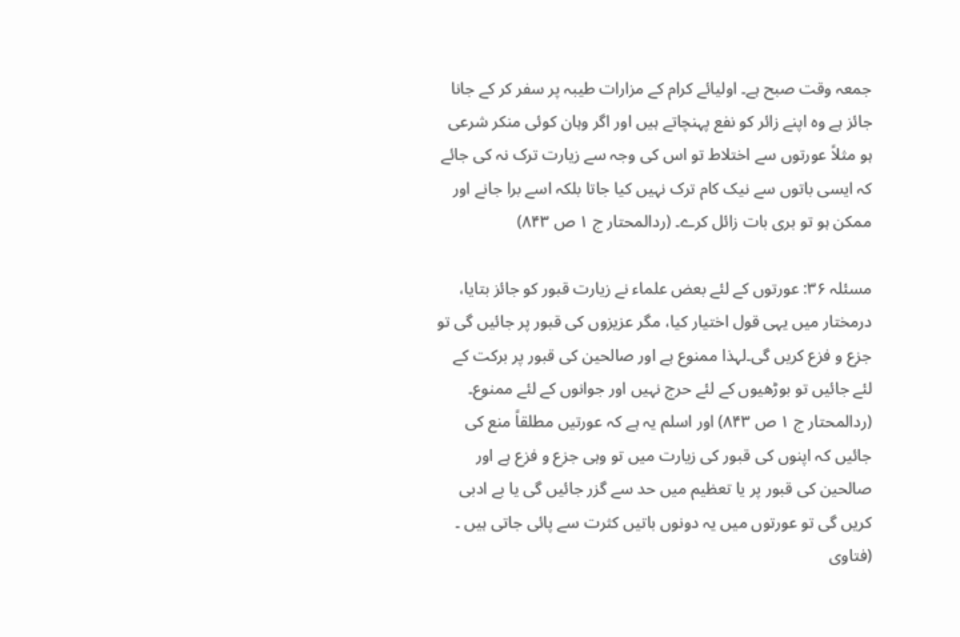جمعہ وقت صبح ہے۔ اولیائے کرام کے مزارات طیبہ پر سفر کر کے جانا جائز ہے وہ اپنے زائر کو نفع پہنچاتے ہیں اور اگر وہان کوئی منکر شرعی ہو مثلاً عورتوں سے اختلاط تو اس کی وجہ سے زیارت ترک نہ کی جائے کہ ایسی باتوں سے نیک کام ترک نہیں کیا جاتا بلکہ اسے برا جانے اور ممکن ہو تو بری بات زائل کرے۔ (ردالمحتار ج ۱ ص ۸۴۳)

مسئلہ ۳۶: عورتوں کے لئے بعض علماء نے زیارت قبور کو جائز بتایا، درمختار میں یہی قول اختیار کیا، مگر عزیزوں کی قبور پر جائیں گی تو جزع و فزع کریں گی۔لہذا ممنوع ہے اور صالحین کی قبور پر برکت کے لئے جائیں تو بوڑھیوں کے لئے حرج نہیں اور جوانوں کے لئے ممنوع۔ (ردالمحتار ج ۱ ص ۸۴۳) اور اسلم یہ ہے کہ عورتیں مطلقاً منع کی جائیں کہ اپنوں کی قبور کی زیارت میں تو وہی جزع و فزع ہے اور صالحین کی قبور پر یا تعظیم میں حد سے گزر جائیں گی یا بے ادبی کریں گی تو عورتوں میں یہ دونوں باتیں کثرت سے پائی جاتی ہیں ۔ (فتاوی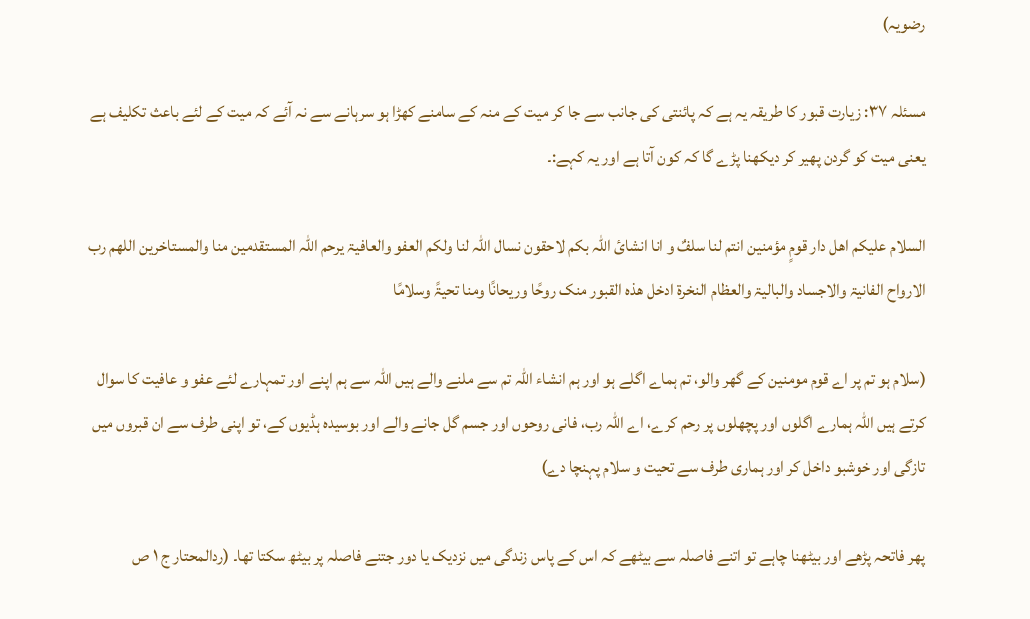رضویہ)

مسئلہ ۳۷: زیارت قبور کا طریقہ یہ ہے کہ پائنتی کی جانب سے جا کر میت کے منہ کے سامنے کھڑا ہو سرہانے سے نہ آئے کہ میت کے لئے باعث تکلیف ہے یعنی میت کو گردن پھیر کر دیکھنا پڑے گا کہ کون آتا ہے اور یہ کہے:۔

السلام علیکم اھل دار قومٍ مؤمنین انتم لنا سلفٌ و انا انشائ اللہ بکم لاحقون نسال اللہ لنا ولکم العفو والعافیۃ یرحم اللہ المستقدمین منا والمستاخرین اللھم رب الارواح الفانیۃ والاجساد والبالیۃ والعظام النخرۃ ادخل ھذہ القبور منک روحًا وریحانًا ومنا تحیۃً وسلامًا

(سلام ہو تم پر اے قوم مومنین کے گھر والو، تم ہماے اگلے ہو اور ہم انشاء اللہ تم سے ملنے والے ہیں اللہ سے ہم اپنے اور تمہارے لئے عفو و عافیت کا سوال کرتے ہیں اللہ ہمارے اگلوں اور پچھلوں پر رحم کرے، اے اللہ رب، فانی روحوں اور جسم گل جانے والے اور بوسیدہ ہڈیوں کے، تو اپنی طرف سے ان قبروں میں تازگی اور خوشبو داخل کر اور ہماری طرف سے تحیت و سلام پہنچا دے)

پھر فاتحہ پڑھے اور بیٹھنا چاہے تو اتنے فاصلہ سے بیٹھے کہ اس کے پاس زندگی میں نزدیک یا دور جتنے فاصلہ پر بیٹھ سکتا تھا۔ (ردالمحتار ج ۱ ص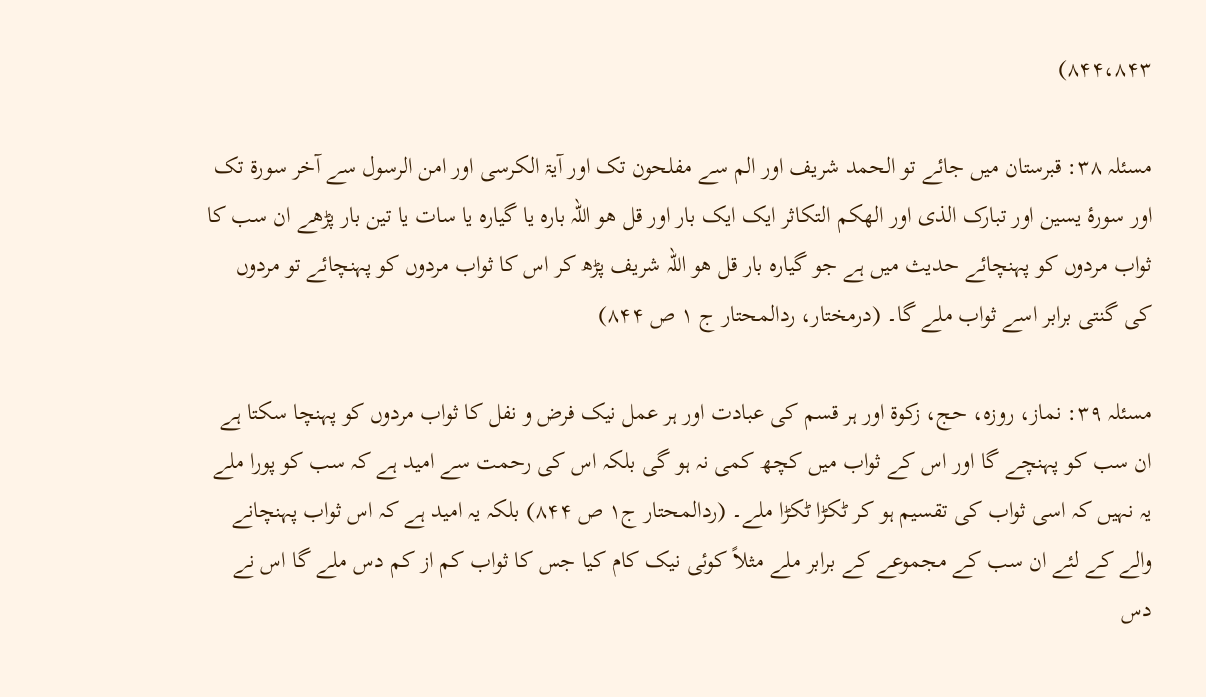۸۴۴،۸۴۳)

مسئلہ ۳۸: قبرستان میں جائے تو الحمد شریف اور الم سے مفلحون تک اور آیۃ الکرسی اور امن الرسول سے آخر سورۃ تک اور سورۂ یسین اور تبارک الذی اور الھکم التکاثر ایک ایک بار اور قل ھو اللہ بارہ یا گیارہ یا سات یا تین بار پڑھے ان سب کا ثواب مردوں کو پہنچائے حدیث میں ہے جو گیارہ بار قل ھو اللہ شریف پڑھ کر اس کا ثواب مردوں کو پہنچائے تو مردوں کی گنتی برابر اسے ثواب ملے گا۔ (درمختار، ردالمحتار ج ۱ ص ۸۴۴)

مسئلہ ۳۹: نماز، روزہ، حج، زکوۃ اور ہر قسم کی عبادت اور ہر عمل نیک فرض و نفل کا ثواب مردوں کو پہنچا سکتا ہے ان سب کو پہنچے گا اور اس کے ثواب میں کچھ کمی نہ ہو گی بلکہ اس کی رحمت سے امید ہے کہ سب کو پورا ملے یہ نہیں کہ اسی ثواب کی تقسیم ہو کر ٹکڑا ٹکڑا ملے۔ (ردالمحتار ج۱ ص ۸۴۴) بلکہ یہ امید ہے کہ اس ثواب پہنچانے والے کے لئے ان سب کے مجموعے کے برابر ملے مثلاً کوئی نیک کام کیا جس کا ثواب کم از کم دس ملے گا اس نے دس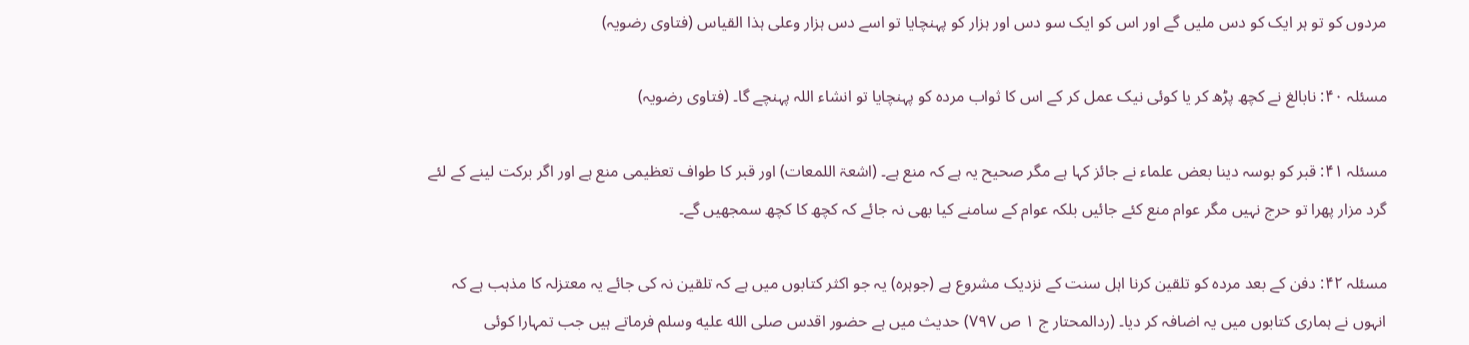مردوں کو تو ہر ایک کو دس ملیں گے اور اس کو ایک سو دس اور ہزار کو پہنچایا تو اسے دس ہزار وعلی ہذا القیاس (فتاوی رضویہ)

مسئلہ ۴۰: نابالغ نے کچھ پڑھ کر یا کوئی نیک عمل کر کے اس کا ثواب مردہ کو پہنچایا تو انشاء اللہ پہنچے گا۔ (فتاوی رضویہ)

مسئلہ ۴۱: قبر کو بوسہ دینا بعض علماء نے جائز کہا ہے مگر صحیح یہ ہے کہ منع ہے۔ (اشعۃ اللمعات) اور قبر کا طواف تعظیمی منع ہے اور اگر برکت لینے کے لئے گرد مزار پھرا تو حرج نہیں مگر عوام منع کئے جائیں بلکہ عوام کے سامنے کیا بھی نہ جائے کہ کچھ کا کچھ سمجھیں گے۔

مسئلہ ۴۲: دفن کے بعد مردہ کو تلقین کرنا اہل سنت کے نزدیک مشروع ہے (جوہرہ) یہ جو اکثر کتابوں میں ہے کہ تلقین نہ کی جائے یہ معتزلہ کا مذہب ہے کہ انہوں نے ہماری کتابوں میں یہ اضافہ کر دیا۔ (ردالمحتار ج ۱ ص ۷۹۷) حدیث میں ہے حضور اقدس صلى الله عليه وسلم فرماتے ہیں جب تمہارا کوئی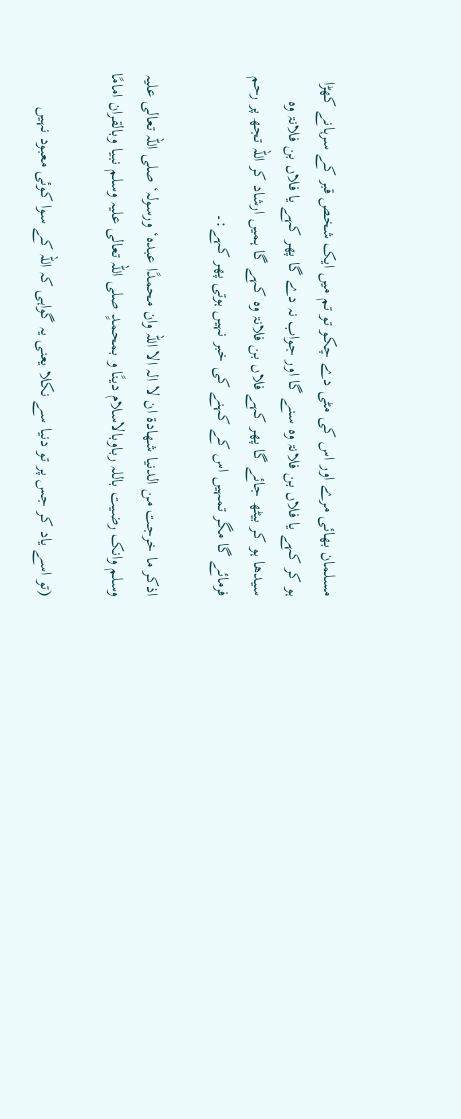مسلمان بھائی مرے اور اس کی مٹی دے چکو تو تم میں ایک شخص قبر کے سرہانے کھڑا ہو کر کہے یا فلاں بن فلانۃ وہ سنے گا اور جواب نہ دے گا پھر کہے یا فلاں بن فلانۃ وہ سیدھا ہو کر بیٹھ جائے گا پھر کہے فلاں بن فلانۃ وہ کہے گا ہمیں ارشاد کر اللہ تجھ پر رحم فرمائے گا مگر تمہیں اس کے کہنے کی خبر نہیں ہوتی پھر کہے:۔

اذکر ما خرجت من الدنیا شھادۃ ان لا الہ الا اللہ وان محمدًا عبدہ‘ ورسولہ‘ صلی اللہ تعالی علیہ وسلم وانک رضیت باللہ رباوبالاسلام دینًا و بمحمدٍ صلی اللہ تعالی علیہ وسلم نبیا وبالقران امامًا

(تو اسے یاد کر جس پر تو دنیا سے نکلا یعنی یہ گواہی کہ اللہ کے سوا کوئی معبود نہیں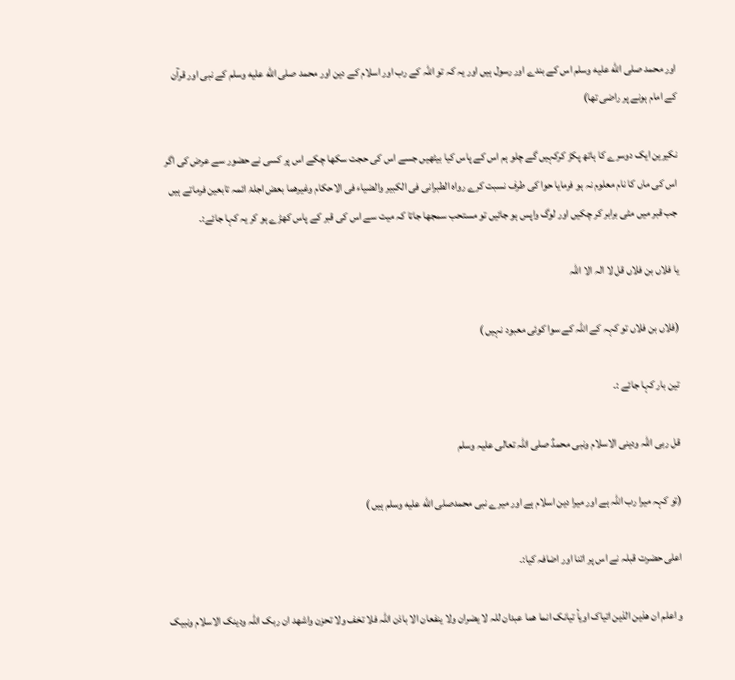اور محمد صلى الله عليه وسلم اس کے بندے اور رسول ہیں اور یہ کہ تو اللہ کے رب اور اسلام کے دین اور محمد صلى الله عليه وسلم کے نبی اور قرآن کے امام ہونے پر راضی تھا)

نکیرین ایک دوسرے کا ہاتھ پکڑ کرکہیں گے چلو ہم اس کے پاس کیا بیٹھیں جسے اس کی حجت سکھا چکے اس پر کسی نے حضور سے عرض کی اگر اس کی ماں کا نام معلوم نہ ہو فرمایا حوا کی طرف نسبت کرے رواہ الطبرانی فی الکبیر والضیاء فی الاحکام وغیرھما بعض اجلۂ ائمہ تابعین فرماتے ہیں جب قبر میں مٹی برابر کر چکیں اور لوگ واپس ہو جائیں تو مستحب سمجھا جاتا کہ میت سے اس کی قبر کے پاس کھڑے ہو کر یہ کہا جائے:۔

یا فلاں بن فلاں قل لا الہ الا اللہ

(فلاں بن فلاں تو کہہ کے اللہ کے سوا کوئی معبود نہیں )

تین بار کہا جائے :۔

قل ربی اللہ ودینی الاسلام ونبی محمدٌ صلی اللہ تعالی علیہ وسلم

(تو کہہ میرا رب اللہ ہے اور میرا دین اسلام ہے اور میرے نبی محمدصلى الله عليه وسلم ہیں )

اعلی حضرت قبلہ نے اس پر اتنا اور اضافہ کیا:۔

و اعلم ان ھذین الذین اتیاک اویأ تیانک انما ھما عبدان للہ لا یضران ولا ینفعان الا باذن اللہ فلا تخف ولا تحزن واشھد ان ربک اللہ ودینک الاسلام ونبیک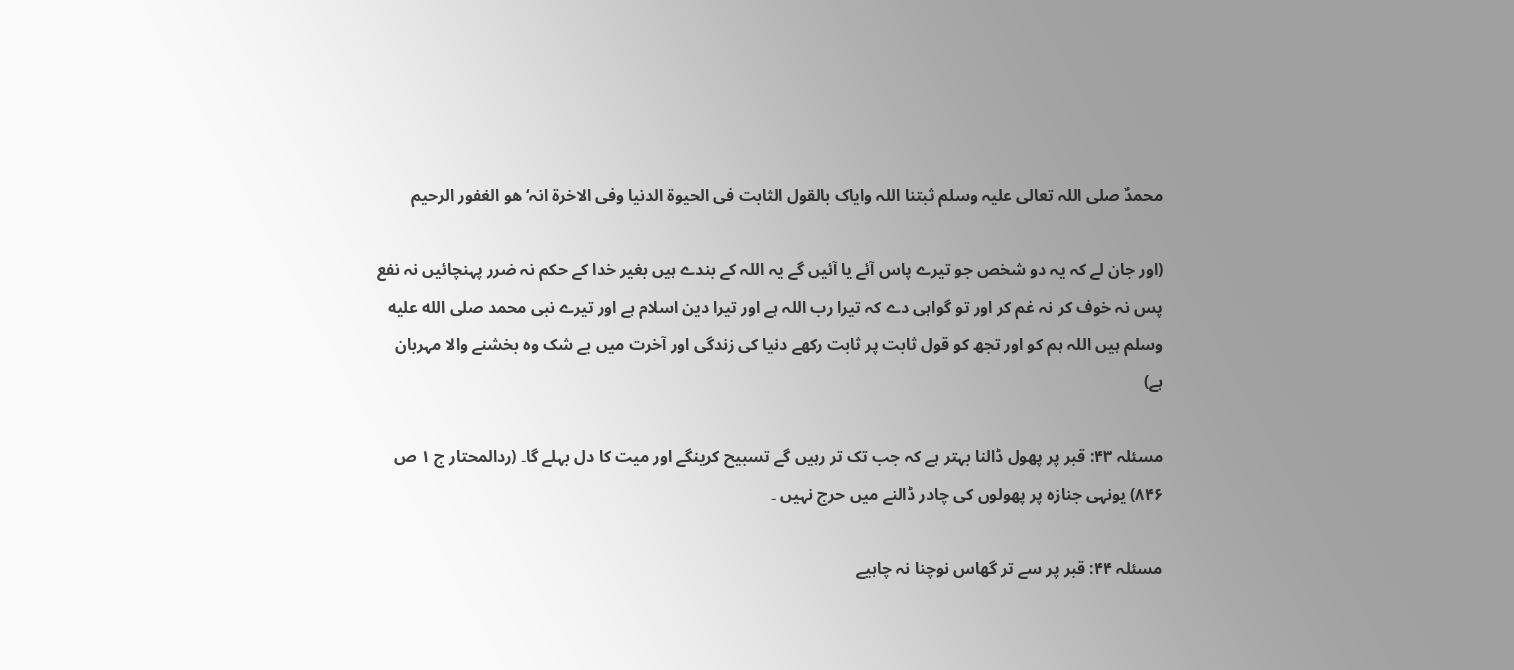محمدٌ صلی اللہ تعالی علیہ وسلم ثبتنا اللہ وایاک بالقول الثابت فی الحیوۃ الدنیا وفی الاخرۃ انہ‘ ھو الغفور الرحیم

(اور جان لے کہ یہ دو شخص جو تیرے پاس آئے یا آئیں گے یہ اللہ کے بندے ہیں بغیر خدا کے حکم نہ ضرر پہنچائیں نہ نفع پس نہ خوف کر نہ غم کر اور تو گواہی دے کہ تیرا رب اللہ ہے اور تیرا دین اسلام ہے اور تیرے نبی محمد صلى الله عليه وسلم ہیں اللہ ہم کو اور تجھ کو قول ثابت پر ثابت رکھے دنیا کی زندگی اور آخرت میں بے شک وہ بخشنے والا مہربان ہے)

مسئلہ ۴۳: قبر پر پھول ڈالنا بہتر ہے کہ جب تک تر رہیں گے تسبیح کرینگے اور میت کا دل بہلے گا۔ (ردالمحتار ج ۱ ص ۸۴۶) یونہی جنازہ پر پھولوں کی چادر ڈالنے میں حرج نہیں ۔

مسئلہ ۴۴: قبر پر سے تر گھاس نوچنا نہ چاہیے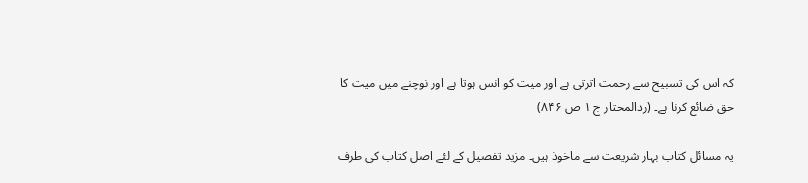کہ اس کی تسبیح سے رحمت اترتی ہے اور میت کو انس ہوتا ہے اور نوچنے میں میت کا حق ضائع کرنا ہے۔ (ردالمحتار ج ۱ ص ۸۴۶)

یہ مسائل کتاب بہار شریعت سے ماخوذ ہیں۔ مزید تفصیل کے لئے اصل کتاب کی طرف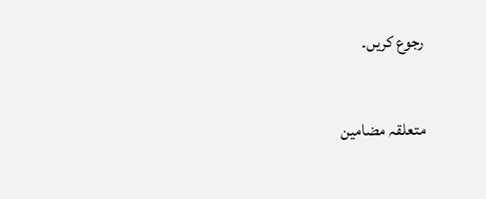رجوع کریں۔

متعلقہ مضامین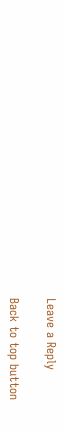Leave a Reply

Back to top button